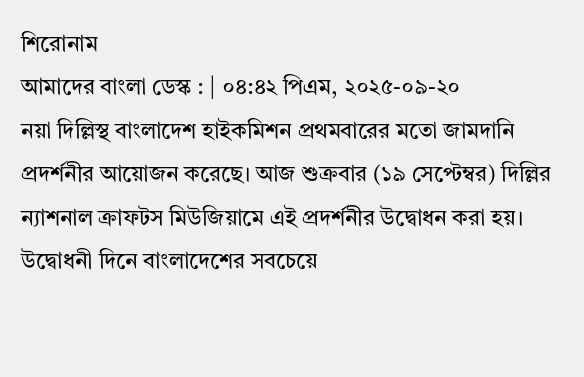শিরোনাম
আমাদের বাংলা ডেস্ক : | ০৪:৪২ পিএম, ২০২৫-০৯-২০
নয়া দিল্লিস্থ বাংলাদেশ হাইকমিশন প্রথমবারের মতো জামদানি প্রদর্শনীর আয়োজন করেছে। আজ শুক্রবার (১৯ সেপ্টেম্বর) দিল্লির ন্যাশনাল ক্রাফটস মিউজিয়ামে এই প্রদর্শনীর উদ্বোধন করা হয়।
উদ্বোধনী দিনে বাংলাদেশের সবচেয়ে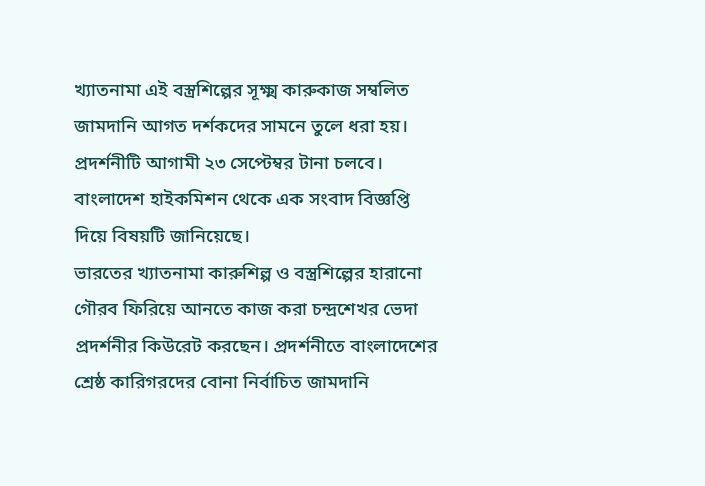খ্যাতনামা এই বস্ত্রশিল্পের সূক্ষ্ম কারুকাজ সম্বলিত জামদানি আগত দর্শকদের সামনে তুলে ধরা হয়। প্রদর্শনীটি আগামী ২৩ সেপ্টেম্বর টানা চলবে। বাংলাদেশ হাইকমিশন থেকে এক সংবাদ বিজ্ঞপ্তি দিয়ে বিষয়টি জানিয়েছে।
ভারতের খ্যাতনামা কারুশিল্প ও বস্ত্রশিল্পের হারানো গৌরব ফিরিয়ে আনতে কাজ করা চন্দ্রশেখর ভেদা প্রদর্শনীর কিউরেট করছেন। প্রদর্শনীতে বাংলাদেশের শ্রেষ্ঠ কারিগরদের বোনা নির্বাচিত জামদানি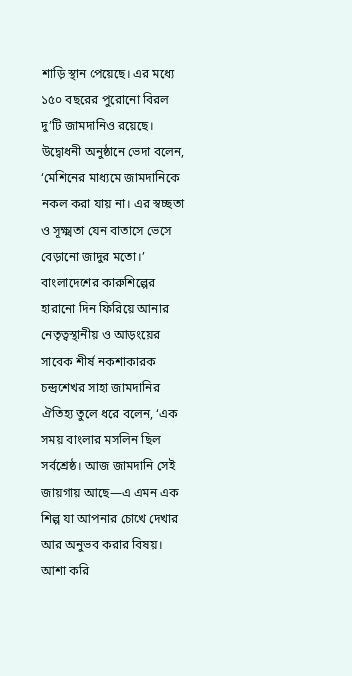শাড়ি স্থান পেয়েছে। এর মধ্যে ১৫০ বছরের পুরোনো বিরল দু’টি জামদানিও রয়েছে।
উদ্বোধনী অনুষ্ঠানে ভেদা বলেন, ‘মেশিনের মাধ্যমে জামদানিকে নকল করা যায় না। এর স্বচ্ছতা ও সূক্ষ্মতা যেন বাতাসে ভেসে বেড়ানো জাদুর মতো।’
বাংলাদেশের কারুশিল্পের হারানো দিন ফিরিয়ে আনার নেতৃত্বস্থানীয় ও আড়ংয়ের সাবেক শীর্ষ নকশাকারক চন্দ্রশেখর সাহা জামদানির ঐতিহ্য তুলে ধরে বলেন, ‘এক সময় বাংলার মসলিন ছিল সর্বশ্রেষ্ঠ। আজ জামদানি সেই জায়গায় আছে—এ এমন এক শিল্প যা আপনার চোখে দেখার আর অনুভব করার বিষয়। আশা করি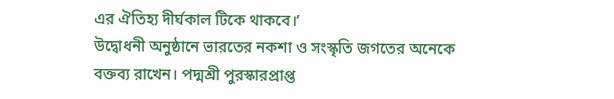এর ঐতিহ্য দীর্ঘকাল টিকে থাকবে।’
উদ্বোধনী অনুষ্ঠানে ভারতের নকশা ও সংস্কৃতি জগতের অনেকে বক্তব্য রাখেন। পদ্মশ্রী পুরস্কারপ্রাপ্ত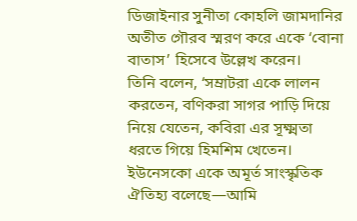ডিজাইনার সুনীতা কোহলি জামদানির অতীত গৌরব স্মরণ করে একে ‘বোনা বাতাস’ হিসেবে উল্লেখ করেন।
তিনি বলেন, ‘সম্রাটরা একে লালন করতেন, বণিকরা সাগর পাড়ি দিয়ে নিয়ে যেতেন, কবিরা এর সূক্ষ্মতা ধরতে গিয়ে হিমশিম খেতেন। ইউনেসকো একে অমূর্ত সাংস্কৃতিক ঐতিহ্য বলেছে—আমি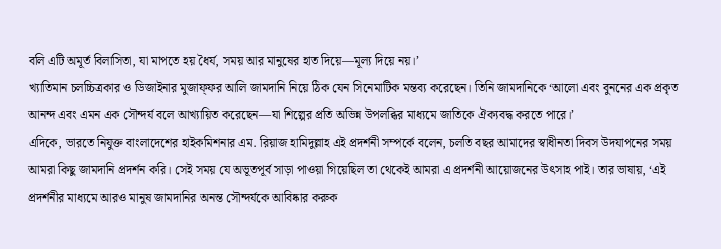বলি এটি অমূর্ত বিলাসিতা, যা মাপতে হয় ধৈর্য, সময় আর মানুষের হাত দিয়ে—মূল্য দিয়ে নয়।’
খ্যাতিমান চলচ্চিত্রকার ও ডিজাইনার মুজাফ্ফর আলি জামদানি নিয়ে ঠিক যেন সিনেমাটিক মন্তব্য করেছেন। তিনি জামদানিকে ‘আলো এবং বুননের এক প্রকৃত আনন্দ এবং এমন এক সৌন্দর্য বলে আখ্যায়িত করেছেন—যা শিল্পের প্রতি অভিন্ন উপলব্ধির মাধ্যমে জাতিকে ঐক্যবদ্ধ করতে পারে।’
এদিকে, ভারতে নিযুক্ত বাংলাদেশের হাইকমিশনার এম. রিয়াজ হামিদুল্লাহ এই প্রদর্শনী সম্পর্কে বলেন, চলতি বছর আমাদের স্বাধীনতা দিবস উদযাপনের সময় আমরা কিছু জামদানি প্রদর্শন করি। সেই সময় যে অভূতপূর্ব সাড়া পাওয়া গিয়েছিল তা থেকেই আমরা এ প্রদর্শনী আয়োজনের উৎসাহ পাই। তার ভাষায়, ‘এই প্রদর্শনীর মাধ্যমে আরও মানুষ জামদানির অনন্ত সৌন্দর্যকে আবিষ্কার করুক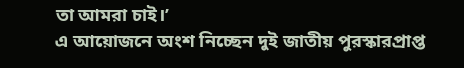তা আমরা চাই।’
এ আয়োজনে অংশ নিচ্ছেন দুই জাতীয় পুরস্কারপ্রাপ্ত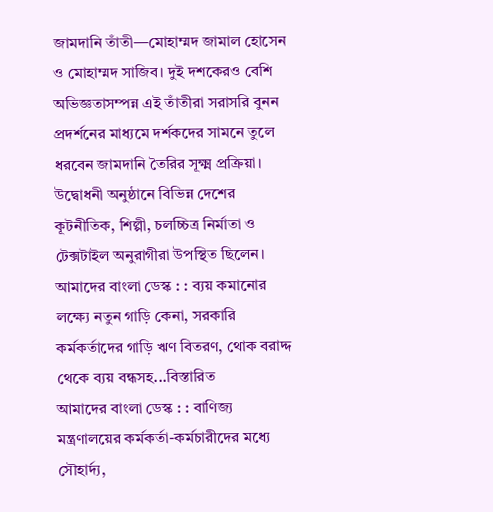জামদানি তাঁতী—মোহাম্মদ জামাল হোসেন ও মোহাম্মদ সাজিব। দুই দশকেরও বেশি অভিজ্ঞতাসম্পন্ন এই তাঁতীরা সরাসরি বুনন প্রদর্শনের মাধ্যমে দর্শকদের সামনে তুলে ধরবেন জামদানি তৈরির সূক্ষ্ম প্রক্রিয়া।
উদ্বোধনী অনুষ্ঠানে বিভিন্ন দেশের কূটনীতিক, শিল্পী, চলচ্চিত্র নির্মাতা ও টেক্সটাইল অনুরাগীরা উপস্থিত ছিলেন।
আমাদের বাংলা ডেস্ক : : ব্যয় কমানোর লক্ষ্যে নতুন গাড়ি কেনা, সরকারি কর্মকর্তাদের গাড়ি ঋণ বিতরণ, থোক বরাদ্দ থেকে ব্যয় বন্ধসহ...বিস্তারিত
আমাদের বাংলা ডেস্ক : : বাণিজ্য মন্ত্রণালয়ের কর্মকর্তা-কর্মচারীদের মধ্যে সৌহার্দ্য,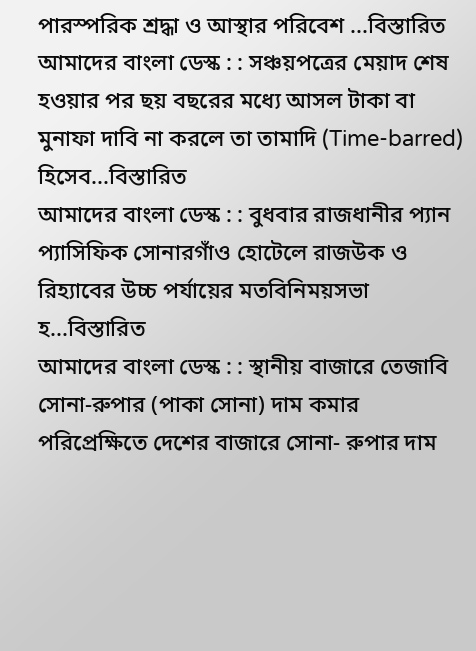পারস্পরিক শ্রদ্ধা ও আস্থার পরিবেশ ...বিস্তারিত
আমাদের বাংলা ডেস্ক : : সঞ্চয়পত্রের মেয়াদ শেষ হওয়ার পর ছয় বছরের মধ্যে আসল টাকা বা মুনাফা দাবি না করলে তা তামাদি (Time-barred) হিসেব...বিস্তারিত
আমাদের বাংলা ডেস্ক : : বুধবার রাজধানীর প্যান প্যাসিফিক সোনারগাঁও হোটেলে রাজউক ও রিহ্যাবের উচ্চ পর্যায়ের মতবিনিময়সভা হ...বিস্তারিত
আমাদের বাংলা ডেস্ক : : স্থানীয় বাজারে তেজাবি সোনা-রুপার (পাকা সোনা) দাম কমার পরিপ্রেক্ষিতে দেশের বাজারে সোনা- রুপার দাম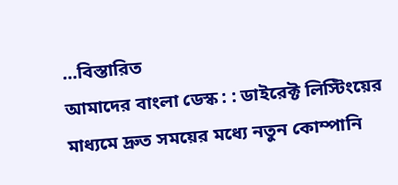...বিস্তারিত
আমাদের বাংলা ডেস্ক : : ডাইরেক্ট লিস্টিংয়ের মাধ্যমে দ্রুত সময়ের মধ্যে নতুন কোম্পানি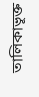তালিকাভূক্ত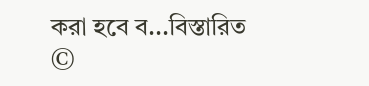করা হবে ব...বিস্তারিত
©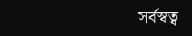সর্বস্বত্ব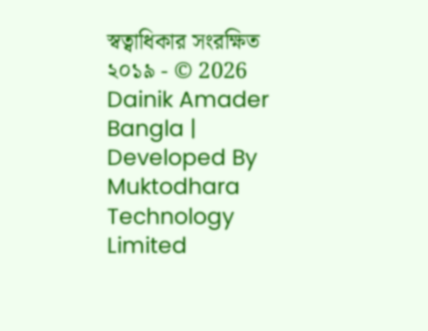স্বত্বাধিকার সংরক্ষিত ২০১৯ - © 2026 Dainik Amader Bangla | Developed By Muktodhara Technology Limited